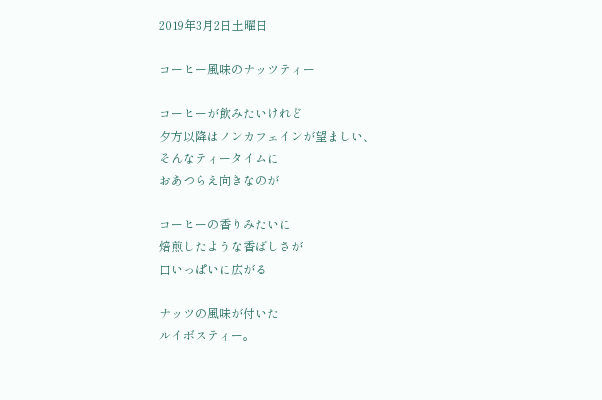2019年3月2日土曜日

コーヒー風味のナッツティー

コーヒーが飲みたいけれど
夕方以降はノンカフェインが望ましい、
そんなティータイムに
おあつらえ向きなのが

コーヒーの香りみたいに
焙煎したような香ばしさが
口いっぱいに広がる

ナッツの風味が付いた
ルイボスティー。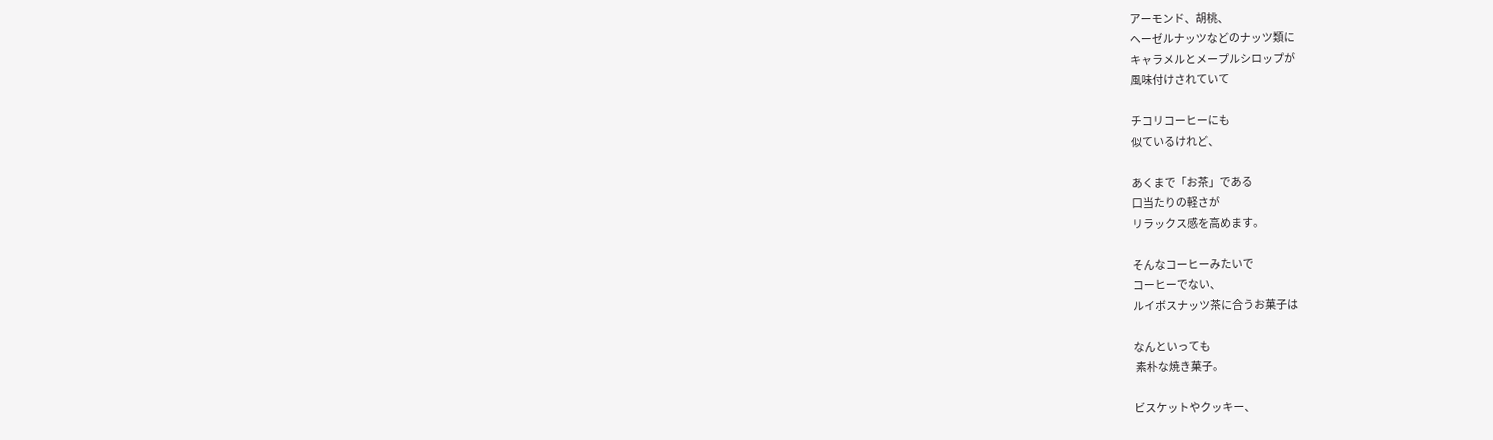アーモンド、胡桃、
ヘーゼルナッツなどのナッツ類に
キャラメルとメープルシロップが
風味付けされていて

チコリコーヒーにも
似ているけれど、

あくまで「お茶」である
口当たりの軽さが
リラックス感を高めます。

そんなコーヒーみたいで
コーヒーでない、
ルイボスナッツ茶に合うお菓子は

なんといっても
 素朴な焼き菓子。

ビスケットやクッキー、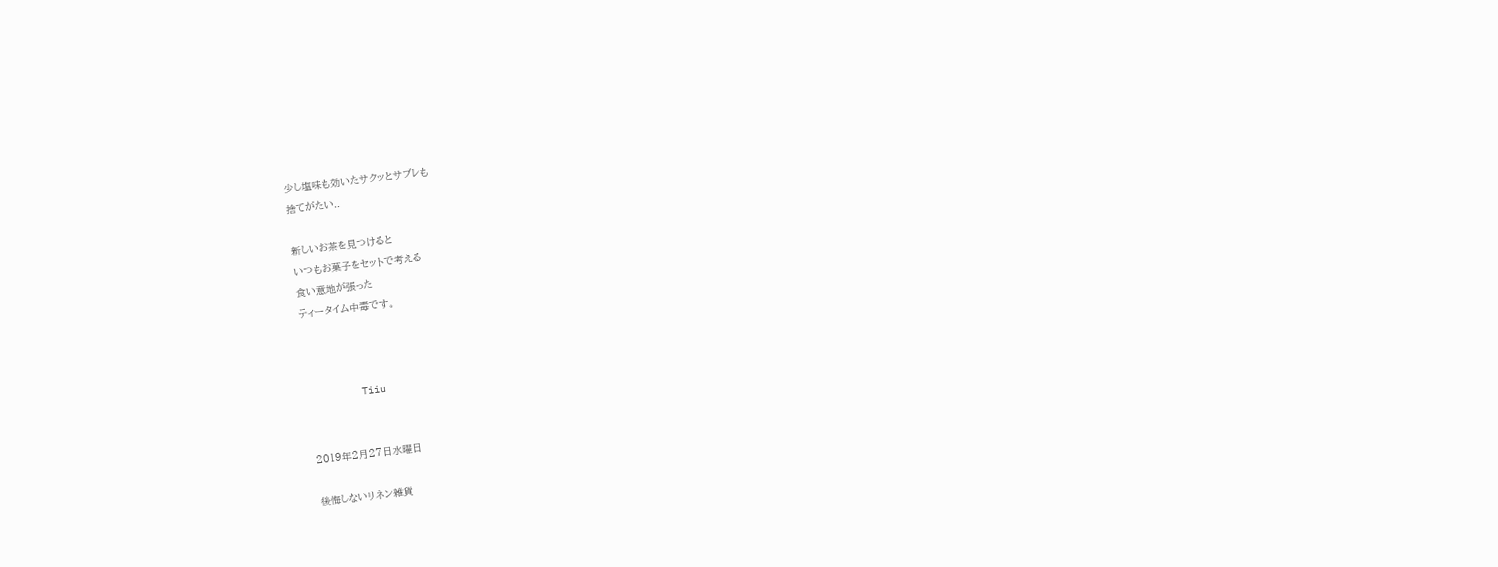少し塩味も効いたサクッとサブレも
捨てがたい..

新しいお茶を見つけると
いつもお菓子をセットで考える
食い意地が張った
ティータイム中毒です。



         Tiiu


2019年2月27日水曜日

後悔しないリネン雑貨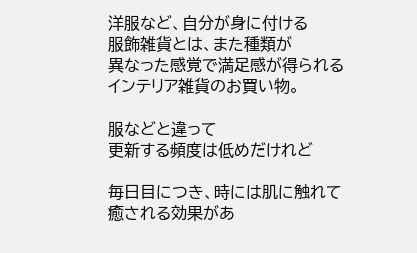洋服など、自分が身に付ける
服飾雑貨とは、また種類が
異なった感覚で満足感が得られる
インテリア雑貨のお買い物。

服などと違って
更新する頻度は低めだけれど

毎日目につき、時には肌に触れて
癒される効果があ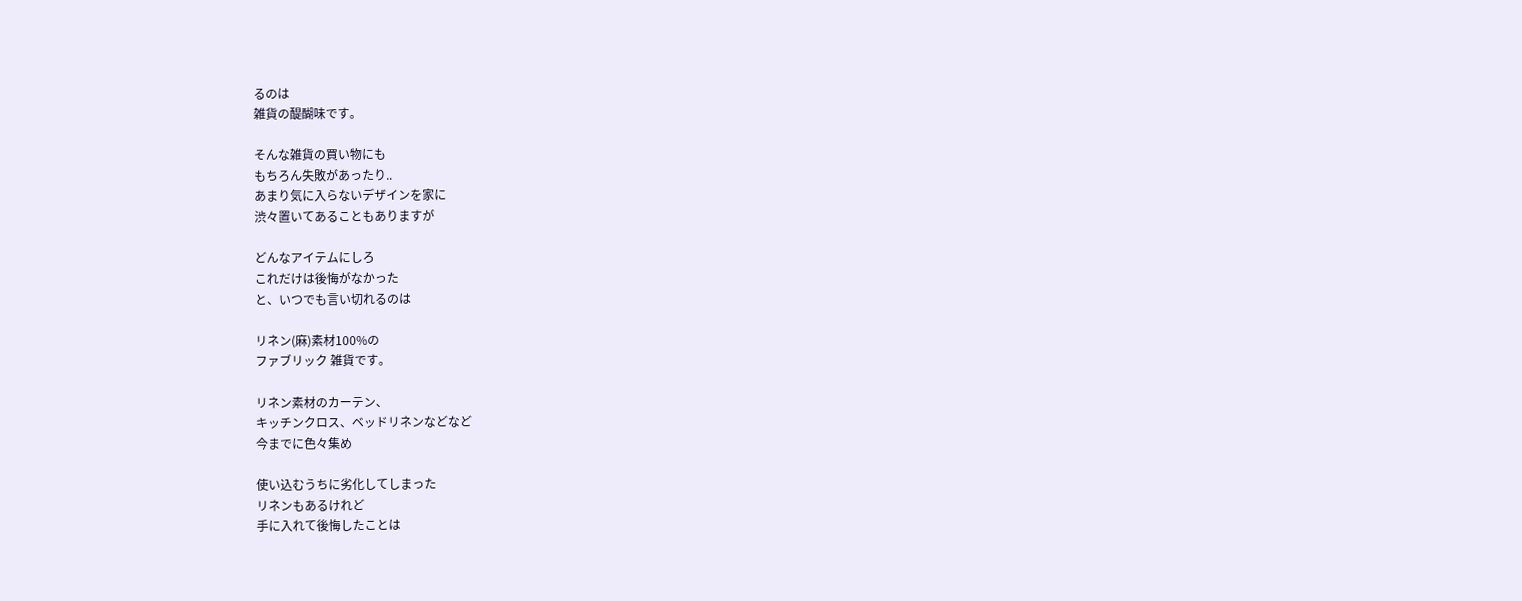るのは
雑貨の醍醐味です。

そんな雑貨の買い物にも
もちろん失敗があったり..
あまり気に入らないデザインを家に
渋々置いてあることもありますが

どんなアイテムにしろ
これだけは後悔がなかった
と、いつでも言い切れるのは

リネン(麻)素材100%の
ファブリック 雑貨です。

リネン素材のカーテン、
キッチンクロス、ベッドリネンなどなど
今までに色々集め

使い込むうちに劣化してしまった
リネンもあるけれど
手に入れて後悔したことは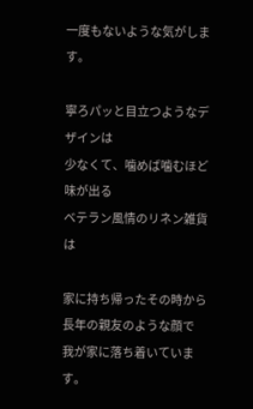一度もないような気がします。

寧ろパッと目立つようなデザインは
少なくて、噛めば噛むほど味が出る
ベテラン風情のリネン雑貨は

家に持ち帰ったその時から
長年の親友のような顔で
我が家に落ち着いています。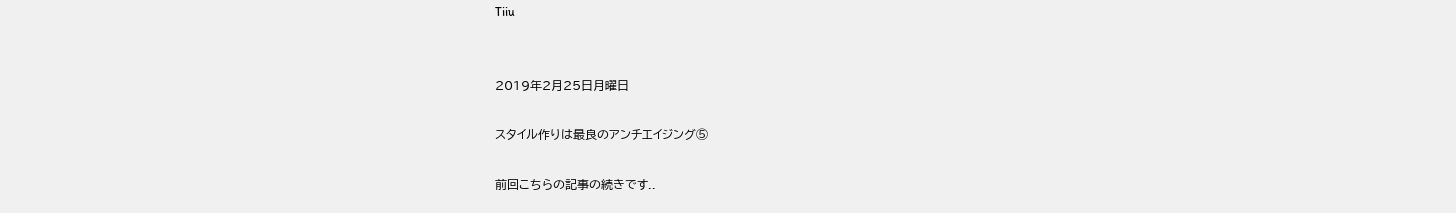Tiiu


2019年2月25日月曜日

スタイル作りは最良のアンチエイジング⑤

前回こちらの記事の続きです..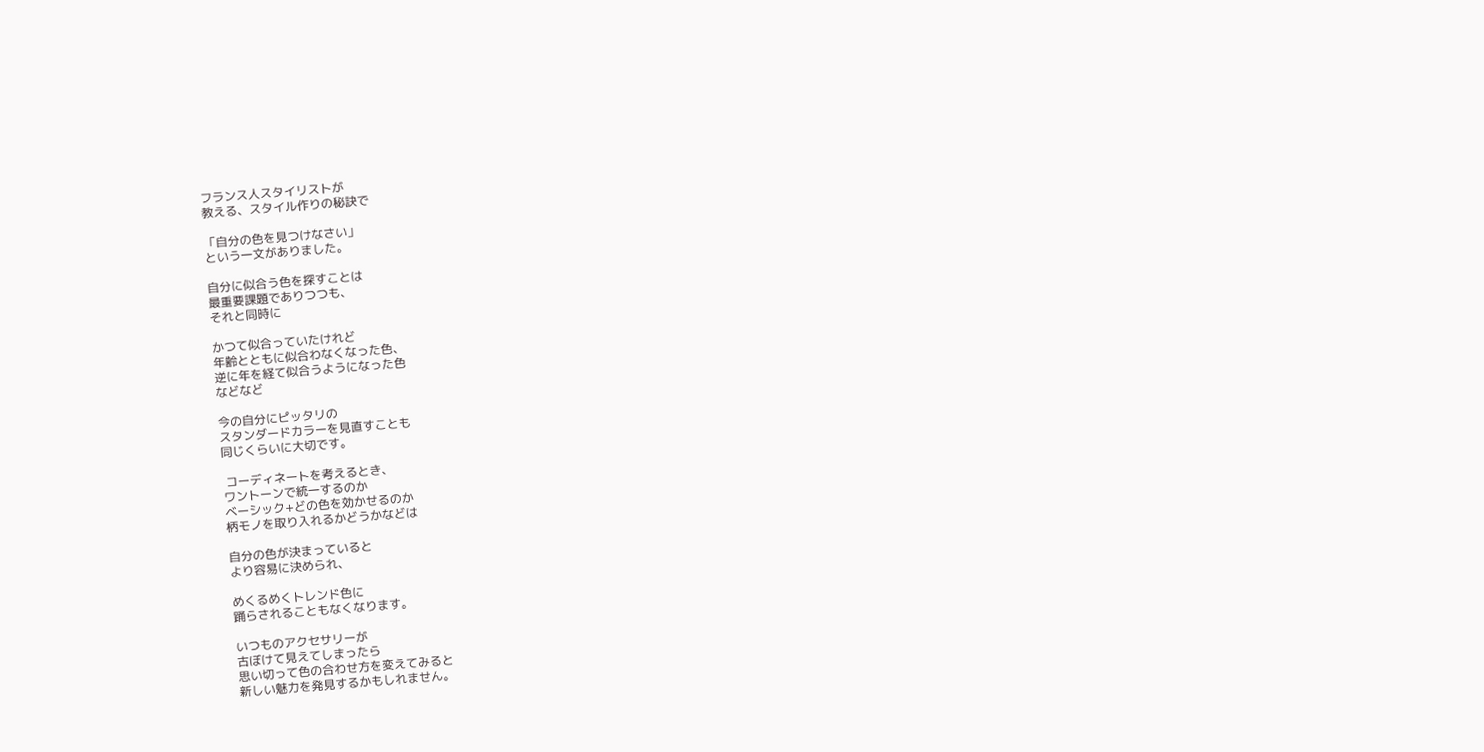フランス人スタイリストが
教える、スタイル作りの秘訣で

「自分の色を見つけなさい」
という一文がありました。

自分に似合う色を探すことは
最重要課題でありつつも、
それと同時に

かつて似合っていたけれど
年齢とともに似合わなくなった色、
逆に年を経て似合うようになった色
などなど

今の自分にピッタリの
スタンダードカラーを見直すことも
同じくらいに大切です。

 コーディネートを考えるとき、
ワントーンで統一するのか
ベーシック+どの色を効かせるのか
柄モノを取り入れるかどうかなどは

自分の色が決まっていると
より容易に決められ、

めくるめくトレンド色に
踊らされることもなくなります。

いつものアクセサリーが
古ぼけて見えてしまったら
思い切って色の合わせ方を変えてみると
新しい魅力を発見するかもしれません。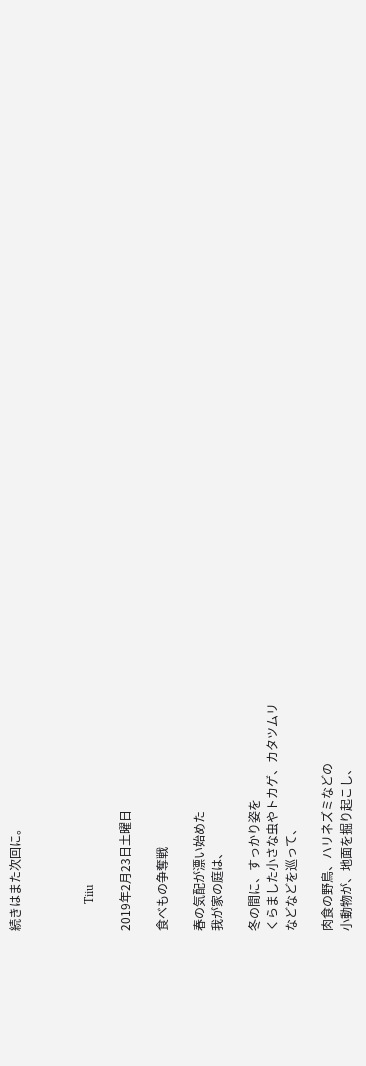続きはまた次回に。



         Tiiu

2019年2月23日土曜日

食べもの争奪戦

春の気配が漂い始めた
我が家の庭は、

冬の間に、すっかり姿を
くらました小さな虫やトカゲ、カタツムリ
などなどを巡って、

肉食の野鳥、ハリネズミなどの
小動物が、地面を掘り起こし、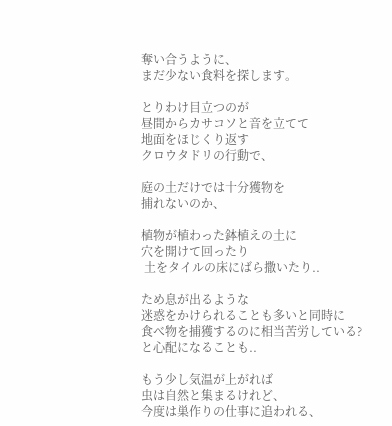奪い合うように、
まだ少ない食料を探します。

とりわけ目立つのが
昼間からカサコソと音を立てて
地面をほじくり返す
クロウタドリの行動で、

庭の土だけでは十分獲物を
捕れないのか、

植物が植わった鉢植えの土に
穴を開けて回ったり
 土をタイルの床にばら撒いたり..

ため息が出るような
迷惑をかけられることも多いと同時に
食べ物を捕獲するのに相当苦労している?
と心配になることも..

もう少し気温が上がれば
虫は自然と集まるけれど、
今度は巣作りの仕事に追われる、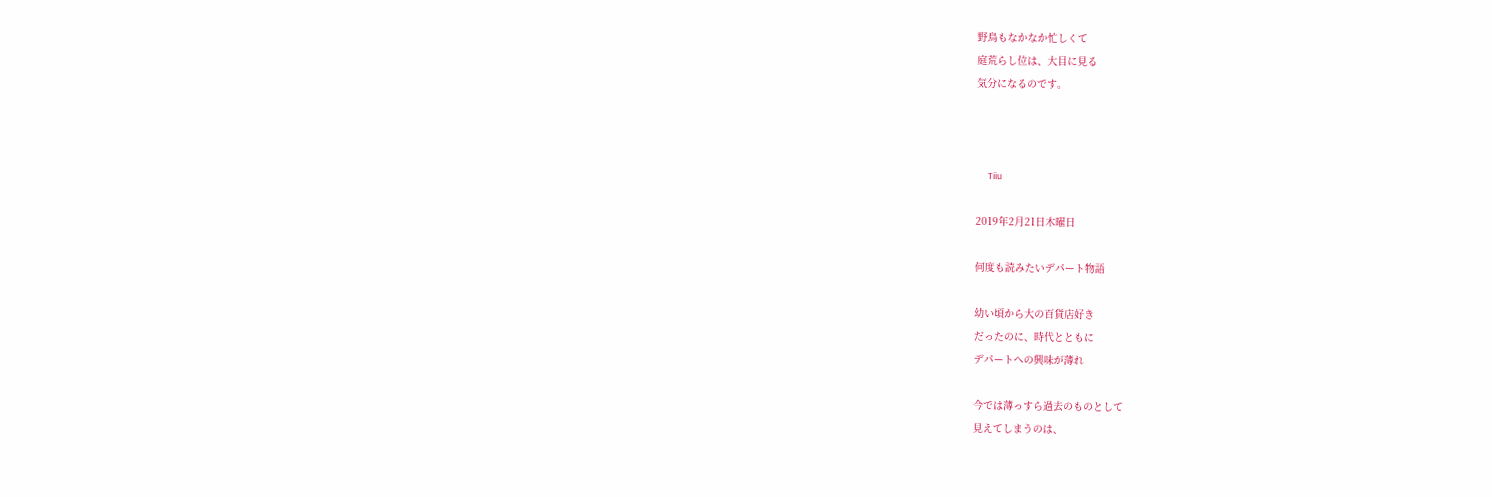野鳥もなかなか忙しくて
庭荒らし位は、大目に見る
気分になるのです。



      Tiiu

2019年2月21日木曜日

何度も読みたいデパート物語

幼い頃から大の百貨店好き
だったのに、時代とともに
デパートへの興味が薄れ

今では薄っすら過去のものとして
見えてしまうのは、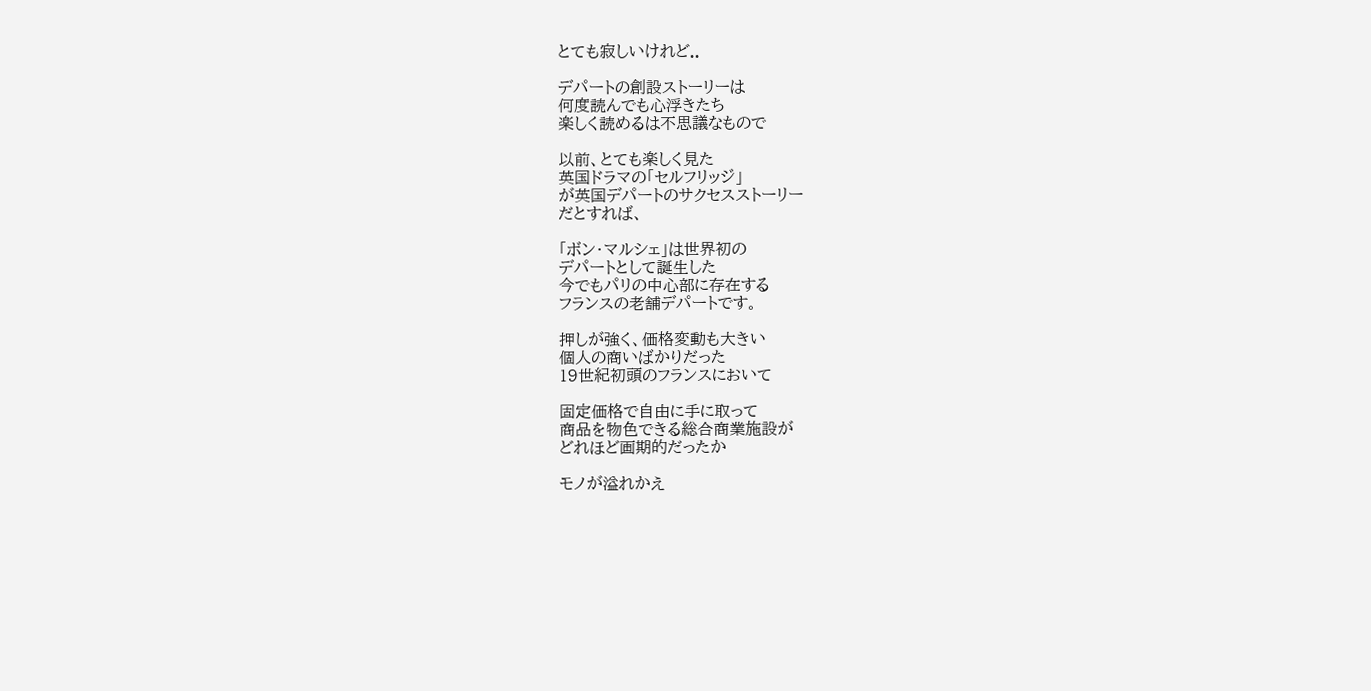とても寂しいけれど..

デパートの創設ストーリーは
何度読んでも心浮きたち
楽しく読めるは不思議なもので

以前、とても楽しく見た
英国ドラマの「セルフリッジ」
が英国デパートのサクセスストーリー
だとすれば、

「ボン・マルシェ」は世界初の
デパートとして誕生した
今でもパリの中心部に存在する
フランスの老舗デパートです。

押しが強く、価格変動も大きい
個人の商いばかりだった
19世紀初頭のフランスにおいて

固定価格で自由に手に取って
商品を物色できる総合商業施設が
どれほど画期的だったか

モノが溢れかえ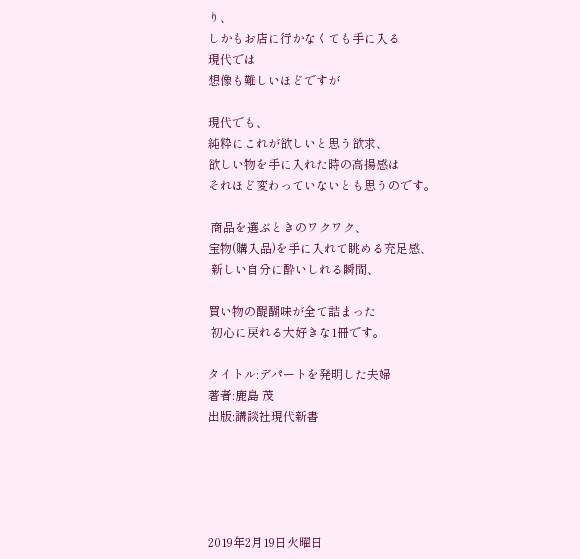り、
しかもお店に行かなくても手に入る
現代では
想像も難しいほどですが

現代でも、
純粋にこれが欲しいと思う欲求、
欲しい物を手に入れた時の高揚感は
それほど変わっていないとも思うのです。

 商品を選ぶときのワクワク、
宝物(購入品)を手に入れて眺める充足感、
 新しい自分に酔いしれる瞬間、

買い物の醍醐味が全て詰まった
 初心に戻れる大好きな1冊です。

タイトル:デパートを発明した夫婦
著者:鹿島 茂
出版:講談社現代新書





2019年2月19日火曜日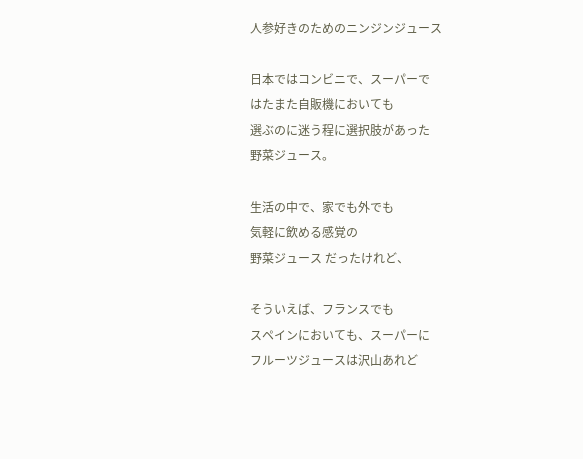人参好きのためのニンジンジュース

日本ではコンビニで、スーパーで
はたまた自販機においても
選ぶのに迷う程に選択肢があった
野菜ジュース。

生活の中で、家でも外でも
気軽に飲める感覚の
野菜ジュース だったけれど、

そういえば、フランスでも
スペインにおいても、スーパーに
フルーツジュースは沢山あれど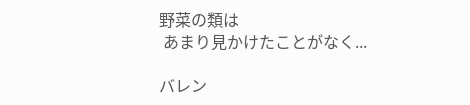野菜の類は
 あまり見かけたことがなく...

バレン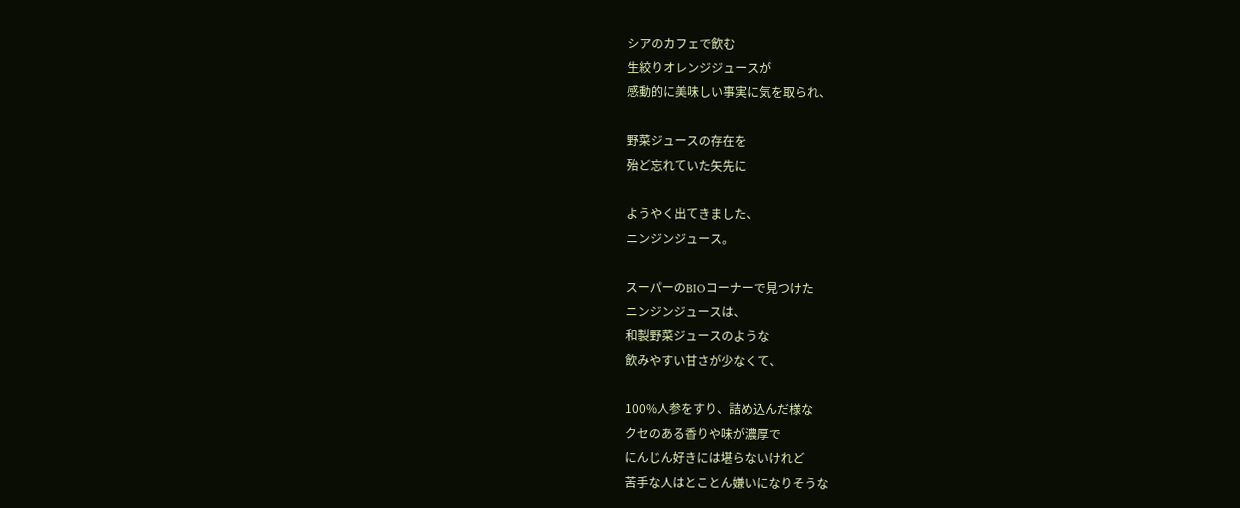シアのカフェで飲む
生絞りオレンジジュースが
感動的に美味しい事実に気を取られ、

野菜ジュースの存在を
殆ど忘れていた矢先に

ようやく出てきました、
ニンジンジュース。

スーパーのBIOコーナーで見つけた
ニンジンジュースは、
和製野菜ジュースのような
飲みやすい甘さが少なくて、

100%人参をすり、詰め込んだ様な
クセのある香りや味が濃厚で
にんじん好きには堪らないけれど
苦手な人はとことん嫌いになりそうな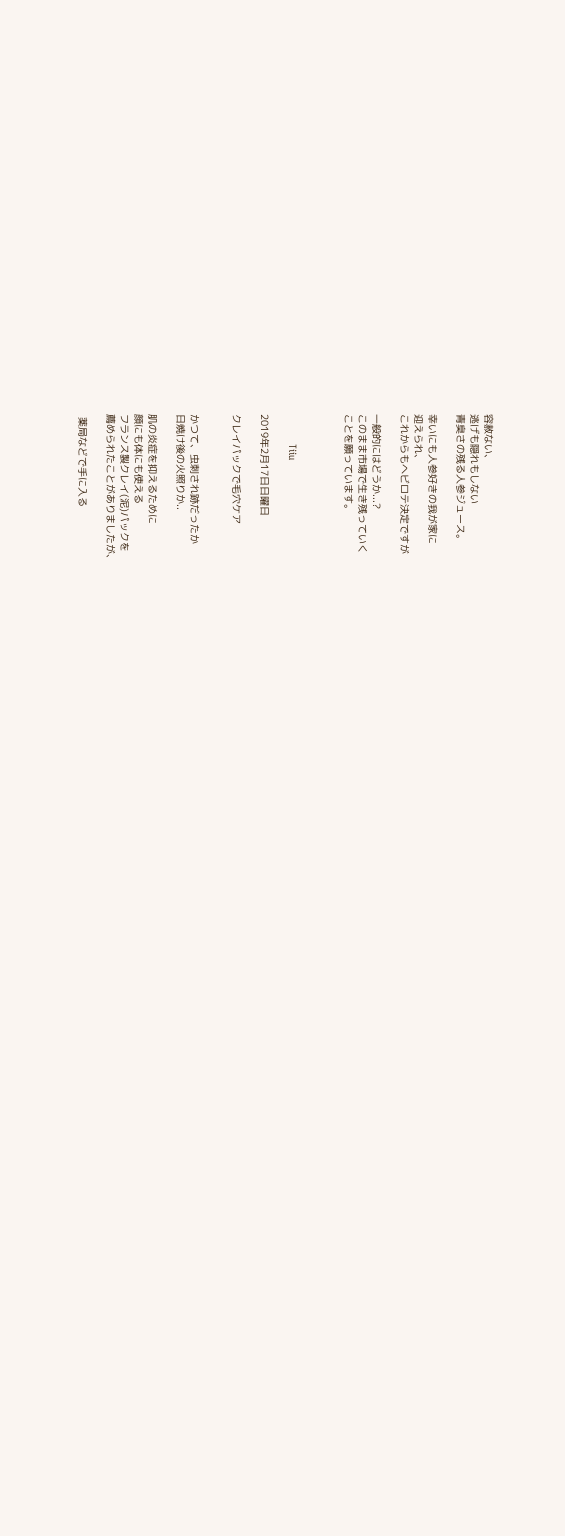容赦ない、
逃げも隠れもしない
青臭さの残る人参ジュース。

幸いにも人参好きの我が家に
迎えられ、
これからもヘビロテ決定ですが

一般的にはどうか...?
このまま市場で生き残っていく
ことを願っています。



          Tiiu

2019年2月17日日曜日

クレイパックで毛穴ケア


かつて、虫刺され跡だったか
日焼け後の火照りか..

肌の炎症を抑えるために
顔にも体にも使える
フランス製クレイ(泥)パックを
薦められたことがありましたが、

 薬局などで手に入る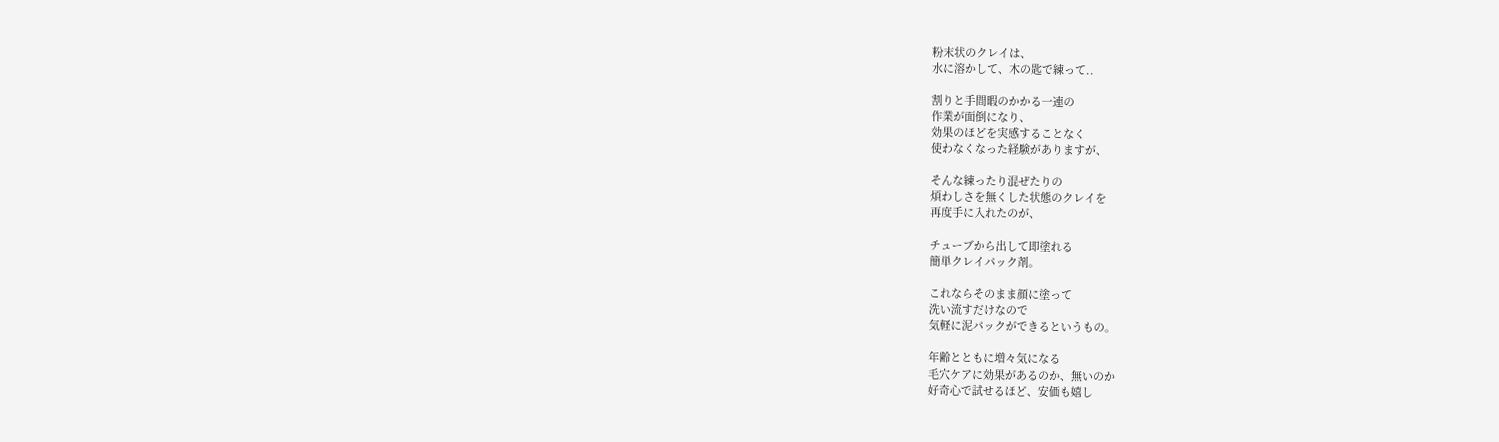粉末状のクレイは、
水に溶かして、木の匙で練って..

割りと手間暇のかかる一連の
作業が面倒になり、
効果のほどを実感することなく
使わなくなった経験がありますが、

そんな練ったり混ぜたりの
煩わしさを無くした状態のクレイを
再度手に入れたのが、

チューブから出して即塗れる
簡単クレイパック剤。

これならそのまま顔に塗って
洗い流すだけなので
気軽に泥パックができるというもの。

年齢とともに増々気になる
毛穴ケアに効果があるのか、無いのか
好奇心で試せるほど、安価も嬉し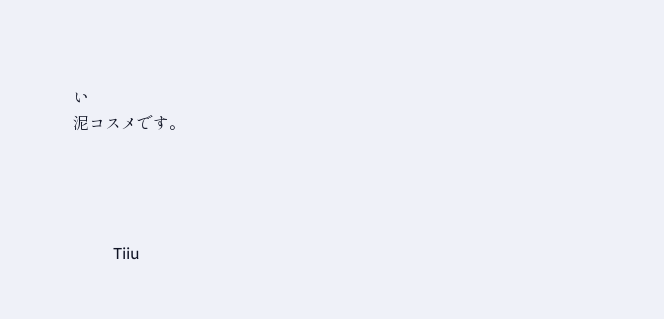い
泥コスメです。




          Tiiu